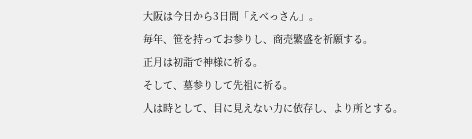大阪は今日から3日間「えべっさん」。
毎年、笹を持ってお参りし、商売繁盛を祈願する。
正月は初詣で神様に祈る。
そして、墓参りして先祖に祈る。
人は時として、目に見えない力に依存し、より所とする。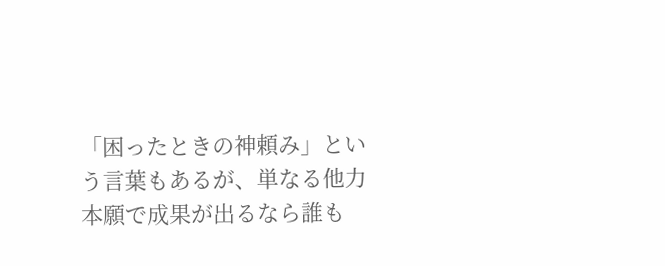「困ったときの神頼み」という言葉もあるが、単なる他力本願で成果が出るなら誰も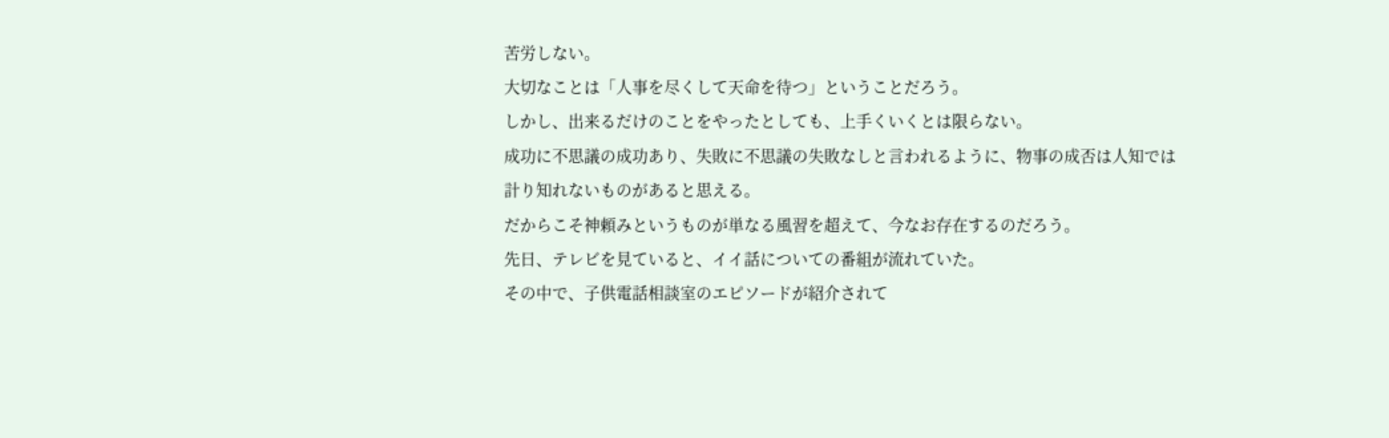苦労しない。
大切なことは「人事を尽くして天命を待つ」ということだろう。
しかし、出来るだけのことをやったとしても、上手くいくとは限らない。
成功に不思議の成功あり、失敗に不思議の失敗なしと言われるように、物事の成否は人知では
計り知れないものがあると思える。
だからこそ神頼みというものが単なる風習を超えて、今なお存在するのだろう。
先日、テレビを見ていると、イイ話についての番組が流れていた。
その中で、子供電話相談室のエピソードが紹介されて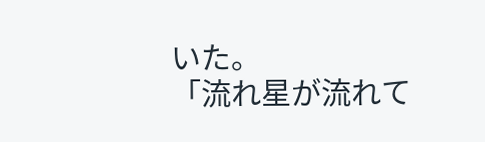いた。
「流れ星が流れて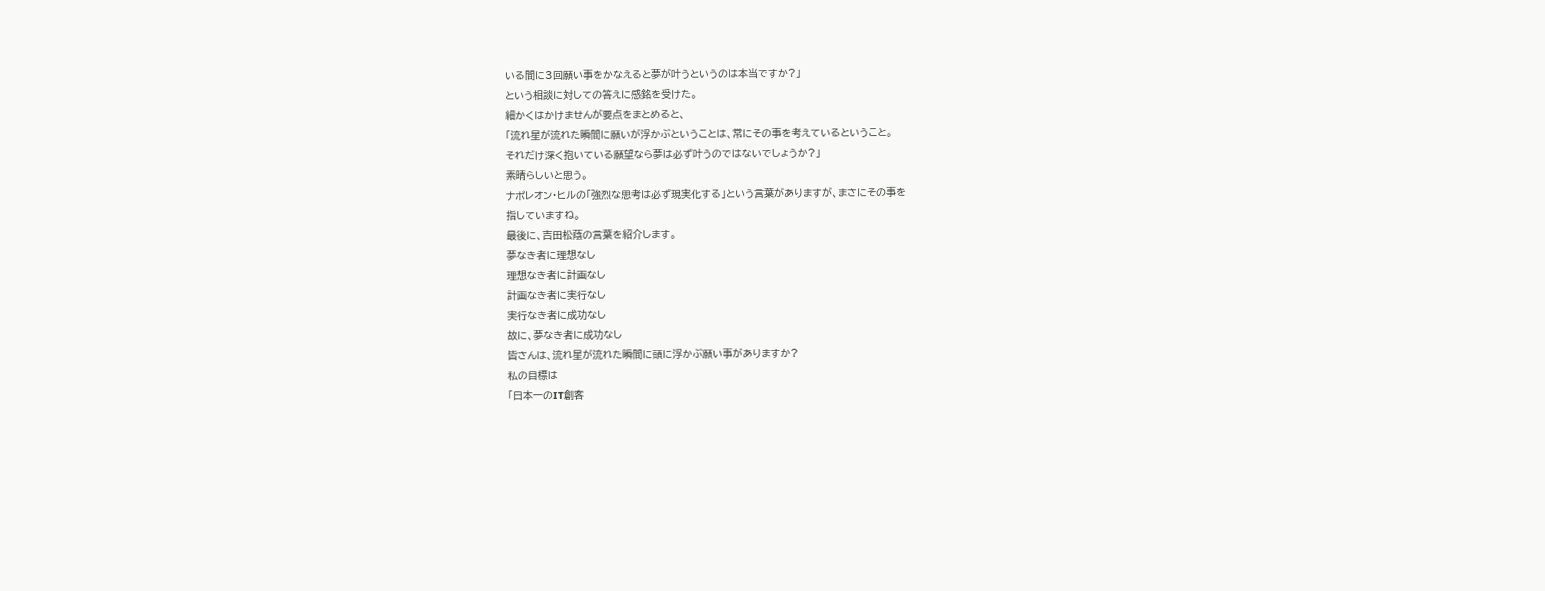いる間に3回願い事をかなえると夢が叶うというのは本当ですか?」
という相談に対しての答えに感銘を受けた。
細かくはかけませんが要点をまとめると、
「流れ星が流れた瞬間に願いが浮かぶということは、常にその事を考えているということ。
それだけ深く抱いている願望なら夢は必ず叶うのではないでしょうか?」
素晴らしいと思う。
ナポレオン・ヒルの「強烈な思考は必ず現実化する」という言葉がありますが、まさにその事を
指していますね。
最後に、吉田松蔭の言葉を紹介します。
夢なき者に理想なし
理想なき者に計画なし
計画なき者に実行なし
実行なき者に成功なし
故に、夢なき者に成功なし
皆さんは、流れ星が流れた瞬間に頭に浮かぶ願い事がありますか?
私の目標は
「日本一のIT創客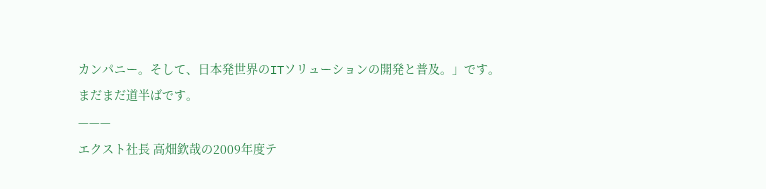カンパニー。そして、日本発世界のITソリューションの開発と普及。」です。
まだまだ道半ばです。
———
エクスト社長 高畑欽哉の2009年度テ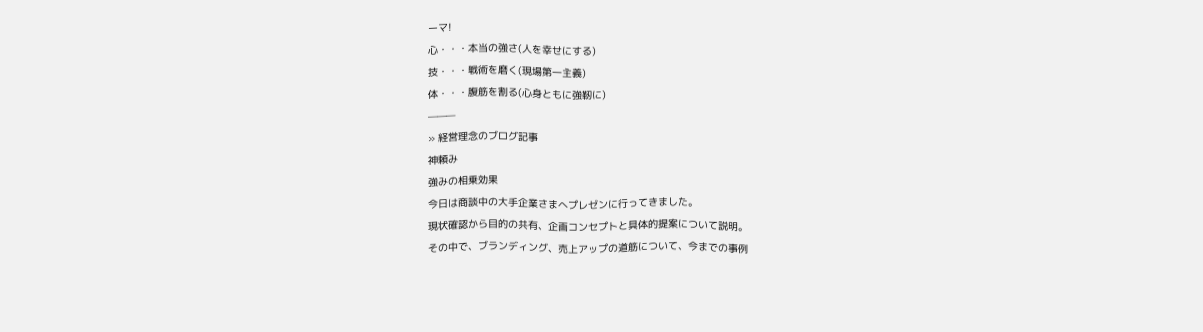ーマ!
心・・・本当の強さ(人を幸せにする)
技・・・戦術を磨く(現場第一主義)
体・・・腹筋を割る(心身ともに強靭に)
———
» 経営理念のブログ記事
神頼み
強みの相乗効果
今日は商談中の大手企業さまへプレゼンに行ってきました。
現状確認から目的の共有、企画コンセプトと具体的提案について説明。
その中で、ブランディング、売上アップの道筋について、今までの事例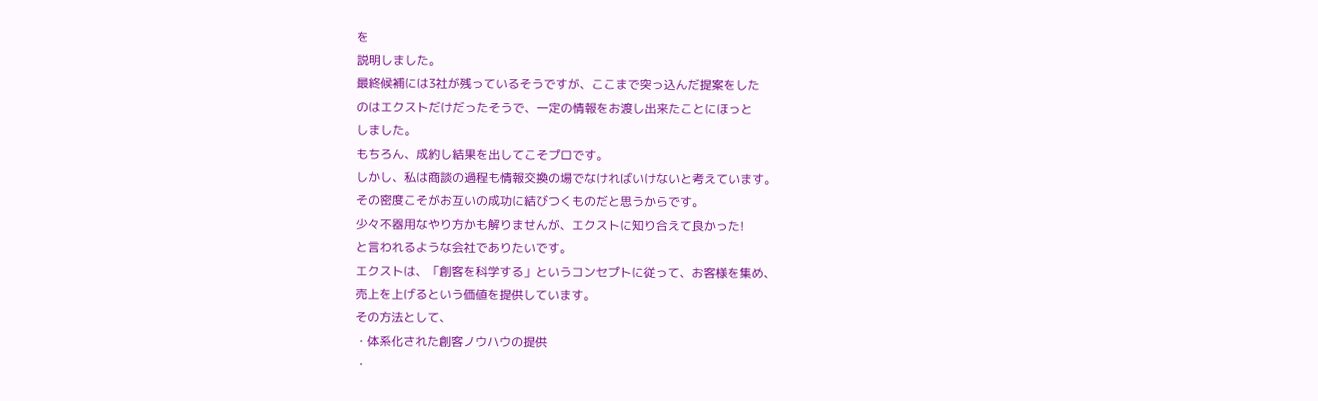を
説明しました。
最終候補には3社が残っているそうですが、ここまで突っ込んだ提案をした
のはエクストだけだったそうで、一定の情報をお渡し出来たことにほっと
しました。
もちろん、成約し結果を出してこそプロです。
しかし、私は商談の過程も情報交換の場でなければいけないと考えています。
その密度こそがお互いの成功に結びつくものだと思うからです。
少々不器用なやり方かも解りませんが、エクストに知り合えて良かった!
と言われるような会社でありたいです。
エクストは、「創客を科学する」というコンセプトに従って、お客様を集め、
売上を上げるという価値を提供しています。
その方法として、
・体系化された創客ノウハウの提供
・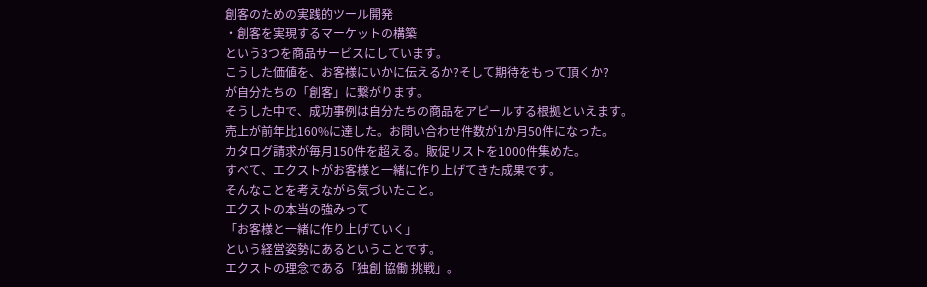創客のための実践的ツール開発
・創客を実現するマーケットの構築
という3つを商品サービスにしています。
こうした価値を、お客様にいかに伝えるか?そして期待をもって頂くか?
が自分たちの「創客」に繋がります。
そうした中で、成功事例は自分たちの商品をアピールする根拠といえます。
売上が前年比160%に達した。お問い合わせ件数が1か月50件になった。
カタログ請求が毎月150件を超える。販促リストを1000件集めた。
すべて、エクストがお客様と一緒に作り上げてきた成果です。
そんなことを考えながら気づいたこと。
エクストの本当の強みって
「お客様と一緒に作り上げていく」
という経営姿勢にあるということです。
エクストの理念である「独創 協働 挑戦」。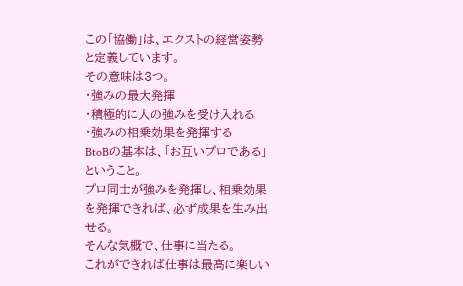この「協働」は、エクストの経営姿勢と定義しています。
その意味は3つ。
・強みの最大発揮
・積極的に人の強みを受け入れる
・強みの相乗効果を発揮する
BtoBの基本は、「お互いプロである」ということ。
プロ同士が強みを発揮し、相乗効果を発揮できれば、必ず成果を生み出せる。
そんな気概で、仕事に当たる。
これができれば仕事は最高に楽しい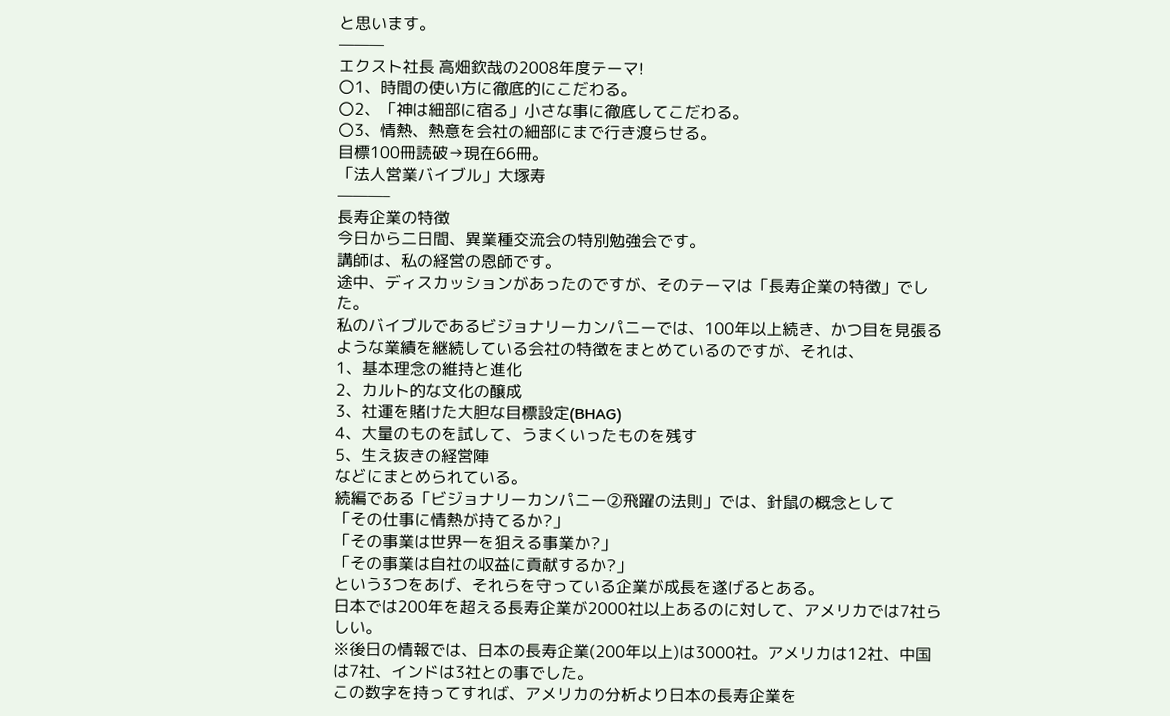と思います。
———
エクスト社長 高畑欽哉の2008年度テーマ!
〇1、時間の使い方に徹底的にこだわる。
〇2、「神は細部に宿る」小さな事に徹底してこだわる。
〇3、情熱、熱意を会社の細部にまで行き渡らせる。
目標100冊読破→現在66冊。
「法人営業バイブル」大塚寿
———–
長寿企業の特徴
今日から二日間、異業種交流会の特別勉強会です。
講師は、私の経営の恩師です。
途中、ディスカッションがあったのですが、そのテーマは「長寿企業の特徴」でした。
私のバイブルであるビジョナリーカンパニーでは、100年以上続き、かつ目を見張るような業績を継続している会社の特徴をまとめているのですが、それは、
1、基本理念の維持と進化
2、カルト的な文化の醸成
3、社運を賭けた大胆な目標設定(BHAG)
4、大量のものを試して、うまくいったものを残す
5、生え抜きの経営陣
などにまとめられている。
続編である「ビジョナリーカンパニー②飛躍の法則」では、針鼠の概念として
「その仕事に情熱が持てるか?」
「その事業は世界一を狙える事業か?」
「その事業は自社の収益に貢献するか?」
という3つをあげ、それらを守っている企業が成長を遂げるとある。
日本では200年を超える長寿企業が2000社以上あるのに対して、アメリカでは7社らしい。
※後日の情報では、日本の長寿企業(200年以上)は3000社。アメリカは12社、中国は7社、インドは3社との事でした。
この数字を持ってすれば、アメリカの分析より日本の長寿企業を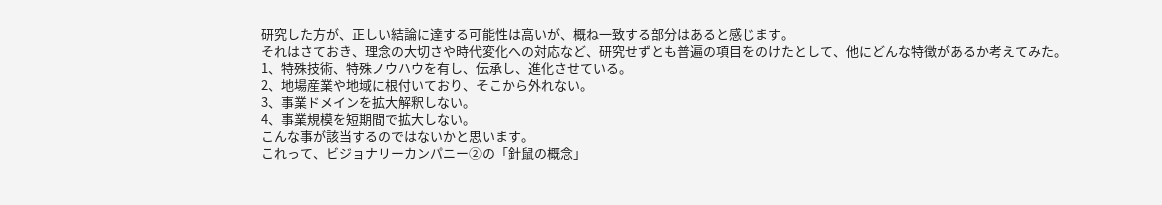研究した方が、正しい結論に達する可能性は高いが、概ね一致する部分はあると感じます。
それはさておき、理念の大切さや時代変化への対応など、研究せずとも普遍の項目をのけたとして、他にどんな特徴があるか考えてみた。
1、特殊技術、特殊ノウハウを有し、伝承し、進化させている。
2、地場産業や地域に根付いており、そこから外れない。
3、事業ドメインを拡大解釈しない。
4、事業規模を短期間で拡大しない。
こんな事が該当するのではないかと思います。
これって、ビジョナリーカンパニー②の「針鼠の概念」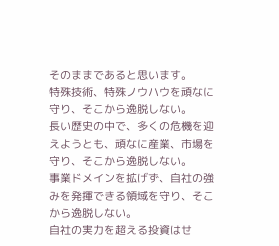そのままであると思います。
特殊技術、特殊ノウハウを頑なに守り、そこから逸脱しない。
長い歴史の中で、多くの危機を迎えようとも、頑なに産業、市場を守り、そこから逸脱しない。
事業ドメインを拡げず、自社の強みを発揮できる領域を守り、そこから逸脱しない。
自社の実力を超える投資はせ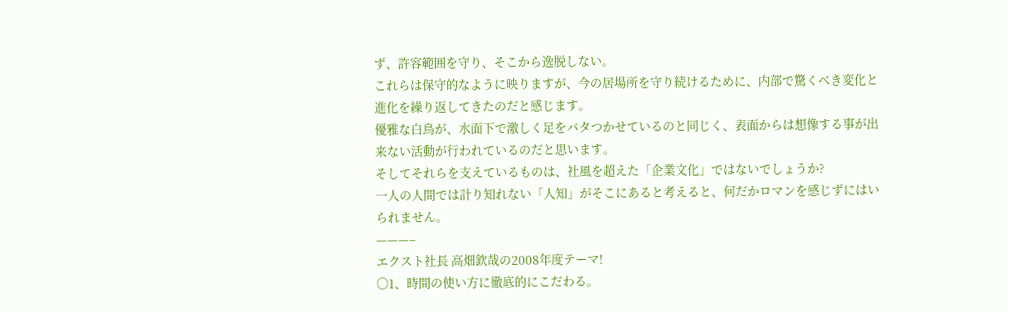ず、許容範囲を守り、そこから逸脱しない。
これらは保守的なように映りますが、今の居場所を守り続けるために、内部で驚くべき変化と進化を繰り返してきたのだと感じます。
優雅な白鳥が、水面下で激しく足をバタつかせているのと同じく、表面からは想像する事が出来ない活動が行われているのだと思います。
そしてそれらを支えているものは、社風を超えた「企業文化」ではないでしょうか?
一人の人間では計り知れない「人知」がそこにあると考えると、何だかロマンを感じずにはいられません。
———–
エクスト社長 高畑欽哉の2008年度テーマ!
〇1、時間の使い方に徹底的にこだわる。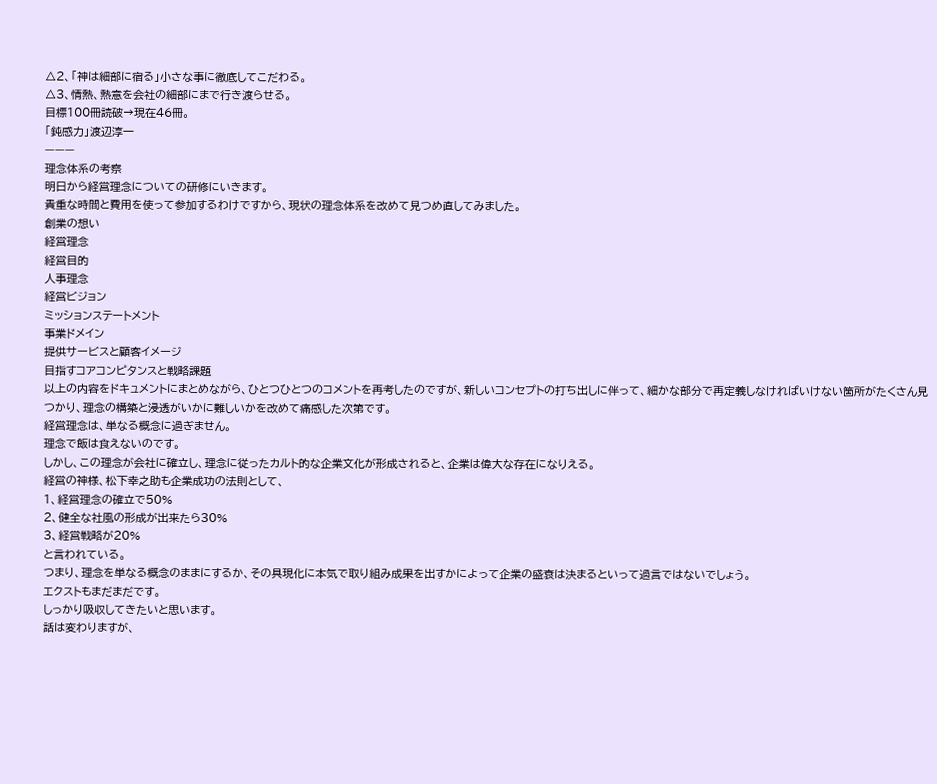△2、「神は細部に宿る」小さな事に徹底してこだわる。
△3、情熱、熱意を会社の細部にまで行き渡らせる。
目標100冊読破→現在46冊。
「鈍感力」渡辺淳一
———
理念体系の考察
明日から経営理念についての研修にいきます。
貴重な時間と費用を使って参加するわけですから、現状の理念体系を改めて見つめ直してみました。
創業の想い
経営理念
経営目的
人事理念
経営ビジョン
ミッションステートメント
事業ドメイン
提供サービスと顧客イメージ
目指すコアコンピタンスと戦略課題
以上の内容をドキュメントにまとめながら、ひとつひとつのコメントを再考したのですが、新しいコンセプトの打ち出しに伴って、細かな部分で再定義しなければいけない箇所がたくさん見つかり、理念の構築と浸透がいかに難しいかを改めて痛感した次第です。
経営理念は、単なる概念に過ぎません。
理念で飯は食えないのです。
しかし、この理念が会社に確立し、理念に従ったカルト的な企業文化が形成されると、企業は偉大な存在になりえる。
経営の神様、松下幸之助も企業成功の法則として、
1、経営理念の確立で50%
2、健全な社風の形成が出来たら30%
3、経営戦略が20%
と言われている。
つまり、理念を単なる概念のままにするか、その具現化に本気で取り組み成果を出すかによって企業の盛衰は決まるといって過言ではないでしょう。
エクストもまだまだです。
しっかり吸収してきたいと思います。
話は変わりますが、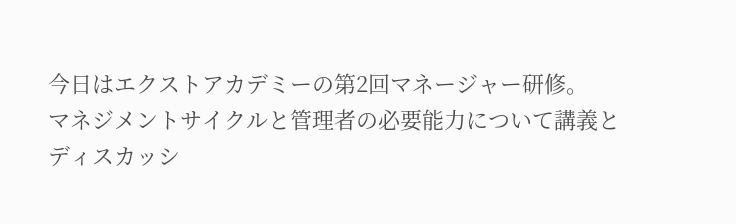今日はエクストアカデミーの第2回マネージャー研修。
マネジメントサイクルと管理者の必要能力について講義とディスカッシ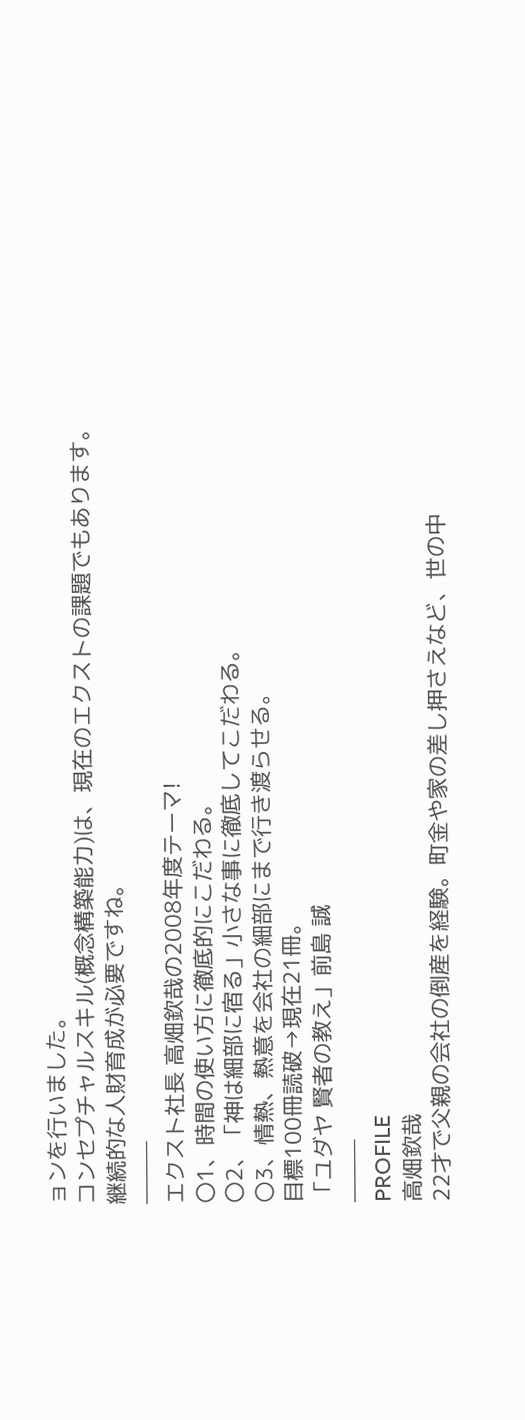ョンを行いました。
コンセプチャルスキル(概念構築能力)は、現在のエクストの課題でもあります。
継続的な人財育成が必要ですね。
———
エクスト社長 高畑欽哉の2008年度テーマ!
〇1、時間の使い方に徹底的にこだわる。
〇2、「神は細部に宿る」小さな事に徹底してこだわる。
〇3、情熱、熱意を会社の細部にまで行き渡らせる。
目標100冊読破→現在21冊。
「ユダヤ 賢者の教え」前島 誠
———
PROFILE
高畑欽哉
22才で父親の会社の倒産を経験。町金や家の差し押さえなど、世の中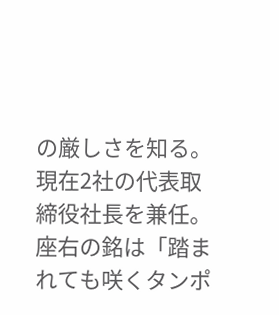の厳しさを知る。現在2社の代表取締役社長を兼任。座右の銘は「踏まれても咲くタンポ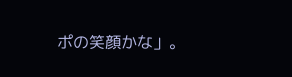ポの笑顔かな」。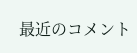最近のコメント